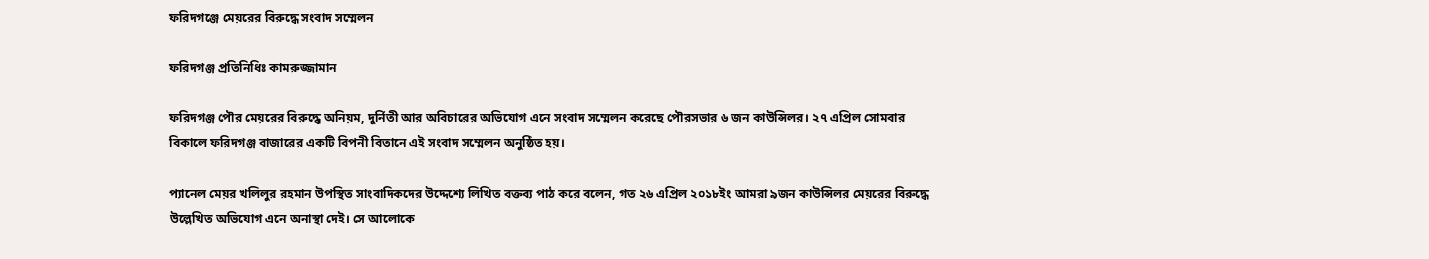ফরিদগঞ্জে মেয়রের বিরুদ্ধে সংবাদ সম্মেলন

ফরিদগঞ্জ প্রতিনিধিঃ কামরুজ্জামান

ফরিদগঞ্জ পৌর মেয়রের বিরুদ্ধে অনিয়ম, দুর্নিতী আর অবিচারের অভিযোগ এনে সংবাদ সম্মেলন করেছে পৌরসভার ৬ জন কাউন্সিলর। ২৭ এপ্রিল সোমবার বিকালে ফরিদগঞ্জ বাজারের একটি বিপনী বিতানে এই সংবাদ সম্মেলন অনুষ্ঠিত হয়।

প্যানেল মেয়র খলিলুর রহমান উপস্থিত সাংবাদিকদের উদ্দেশ্যে লিখিত বক্তব্য পাঠ করে বলেন, গত ২৬ এপ্রিল ২০১৮ইং আমরা ৯জন কাউন্সিলর মেয়রের বিরুদ্ধে উল্লেখিত অভিযোগ এনে অনাস্থা দেই। সে আলোকে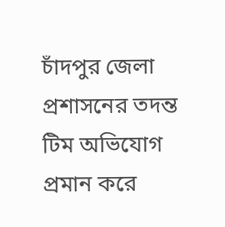চাঁদপুর জেলা প্রশাসনের তদন্ত টিম অভিযোগ প্রমান করে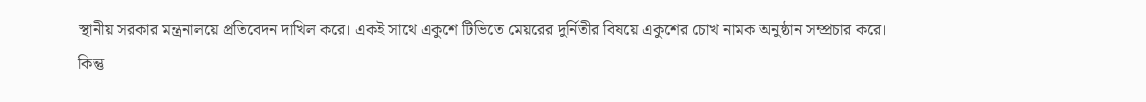স্থানীয় সরকার মন্ত্রনালয়ে প্রতিবেদন দাখিল করে। একই সাথে একুশে টিভিতে মেয়রের দুর্নিতীর বিষয়ে একুশের চোখ নামক অনুষ্ঠান সম্প্রচার করে। কিন্তু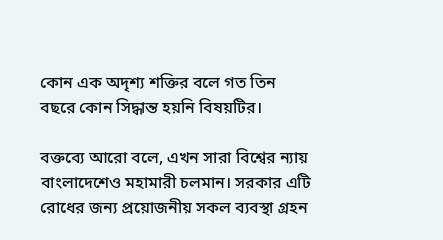কোন এক অদৃশ্য শক্তির বলে গত তিন বছরে কোন সিদ্ধান্ত হয়নি বিষয়টির।

বক্তব্যে আরো বলে, এখন সারা বিশ্বের ন্যায় বাংলাদেশেও মহামারী চলমান। সরকার এটি রোধের জন্য প্রয়োজনীয় সকল ব্যবস্থা গ্রহন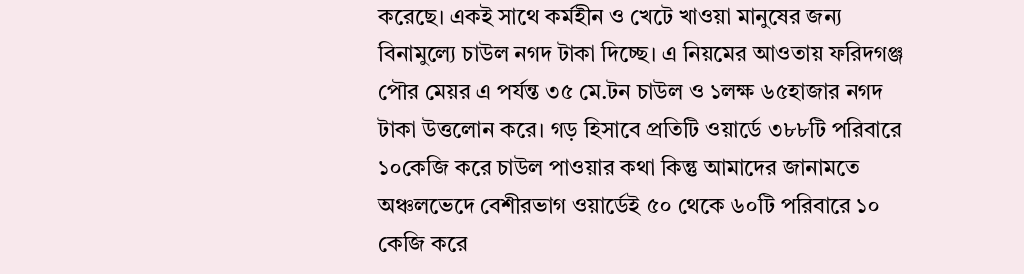করেছে। একই সাথে কর্মহীন ও খেটে খাওয়া মানুষের জন্য বিনামুল্যে চাউল নগদ টাকা দিচ্ছে। এ নিয়মের আওতায় ফরিদগঞ্জ পৌর মেয়র এ পর্যন্ত ৩৫ মে.টন চাউল ও ১লক্ষ ৬৫হাজার নগদ টাকা উত্তলোন করে। গড় হিসাবে প্রতিটি ওয়ার্ডে ৩৮৮টি পরিবারে ১০কেজি করে চাউল পাওয়ার কথা কিন্তু আমাদের জানামতে অঞ্চলভেদে বেশীরভাগ ওয়ার্ডেই ৫০ থেকে ৬০টি পরিবারে ১০ কেজি করে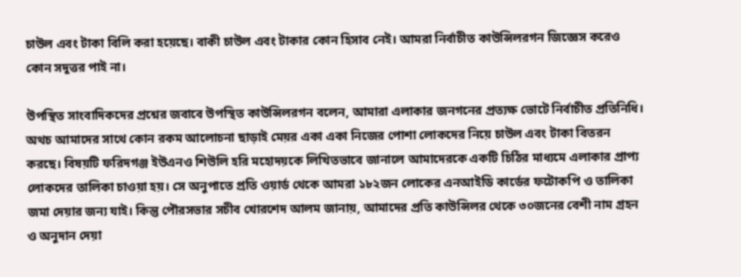চাউল এবং টাকা বিলি করা হয়েছে। বাকী চাউল এবং টাকার কোন হিসাব নেই। আমরা নির্বাচীত কাউন্সিলরগন জিজ্ঞেস করেও কোন সদুত্তর পাই না।

উপস্থিত সাংবাদিকদের প্রশ্নের জবাবে উপস্থিত কাউন্সিলরগন বলেন, আমারা এলাকার জনগনের প্রত্যক্ষ ভোটে নির্বাচীত প্রতিনিধি। অথচ আমাদের সাথে কোন রকম আলোচনা ছাড়াই মেয়র একা একা নিজের পোশা লোকদের নিয়ে চাউল এবং টাকা বিতরন করছে। বিষয়টি ফরিদগঞ্জ ইউএনও শিউলি হরি মহোদয়কে লিখিতভাবে জানালে আমাদেরকে একটি চিঠির মাধ্যমে এলাকার প্রাপ্য লোকদের তালিকা চাওয়া হয়। সে অনুপাতে প্রতি ওয়ার্ড থেকে আমরা ১৮২জন লোকের এনআইডি কার্ডের ফটোকপি ও তালিকা জমা দেয়ার জন্য যাই। কিন্তু পৌরসভার সচীব খোরশেদ আলম জানায়, আমাদের প্রতি কাউন্সিলর থেকে ৩০জনের বেশী নাম গ্রহন ও অনুদান দেয়া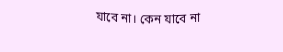যাবে না। কেন যাবে না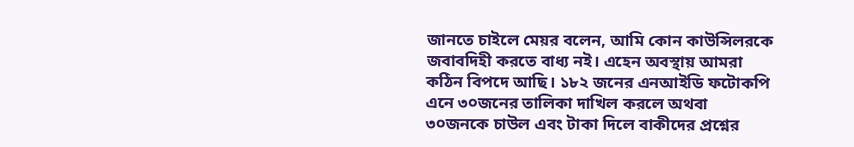জানতে চাইলে মেয়র বলেন, আমি কোন কাউন্সিলরকে জবাবদিহী করতে বাধ্য নই। এহেন অবস্থায় আমরা কঠিন বিপদে আছি। ১৮২ জনের এনআইডি ফটোকপি এনে ৩০জনের তালিকা দাখিল করলে অথবা ৩০জনকে চাউল এবং টাকা দিলে বাকীদের প্রশ্নের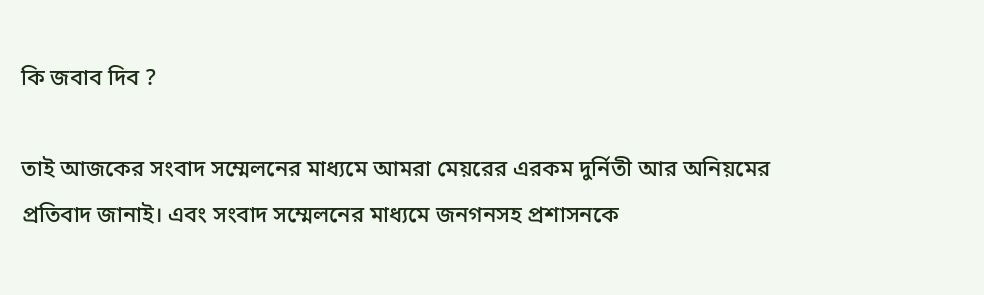কি জবাব দিব ?

তাই আজকের সংবাদ সম্মেলনের মাধ্যমে আমরা মেয়রের এরকম দুর্নিতী আর অনিয়মের প্রতিবাদ জানাই। এবং সংবাদ সম্মেলনের মাধ্যমে জনগনসহ প্রশাসনকে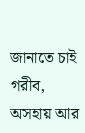জানাতে চাই গরীব, অসহায় আর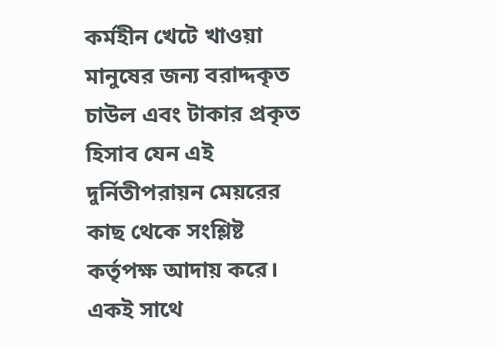কর্মহীন খেটে খাওয়া মানুষের জন্য বরাদ্দকৃত চাউল এবং টাকার প্রকৃত হিসাব যেন এই দুর্নিতীপরায়ন মেয়রের কাছ থেকে সংশ্লিষ্ট কর্তৃপক্ষ আদায় করে। একই সাথে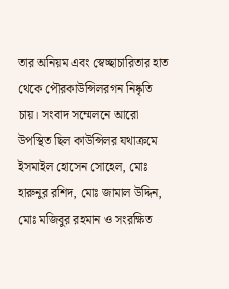তার অনিয়ম এবং স্বেচ্ছাচারিতার হাত থেকে পৌরকাউন্সিলরগন নিষ্কৃতি চায়। সংবাদ সম্মেলনে আরো উপস্থিত ছিল কাউন্সিলর যথাক্রমে ইসমাইল হোসেন সোহেল, মোঃ হারুনুর রশিদ, মোঃ জামাল উদ্দিন, মোঃ মজিবুর রহমান ও সংরক্ষিত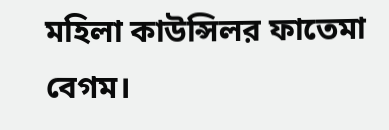মহিলা কাউন্সিলর ফাতেমা বেগম।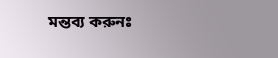মন্তব্য করুনঃ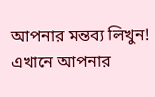আপনার মন্তব্য লিখুন!
এখানে আপনার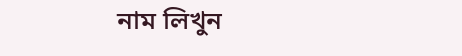নাম লিখুন